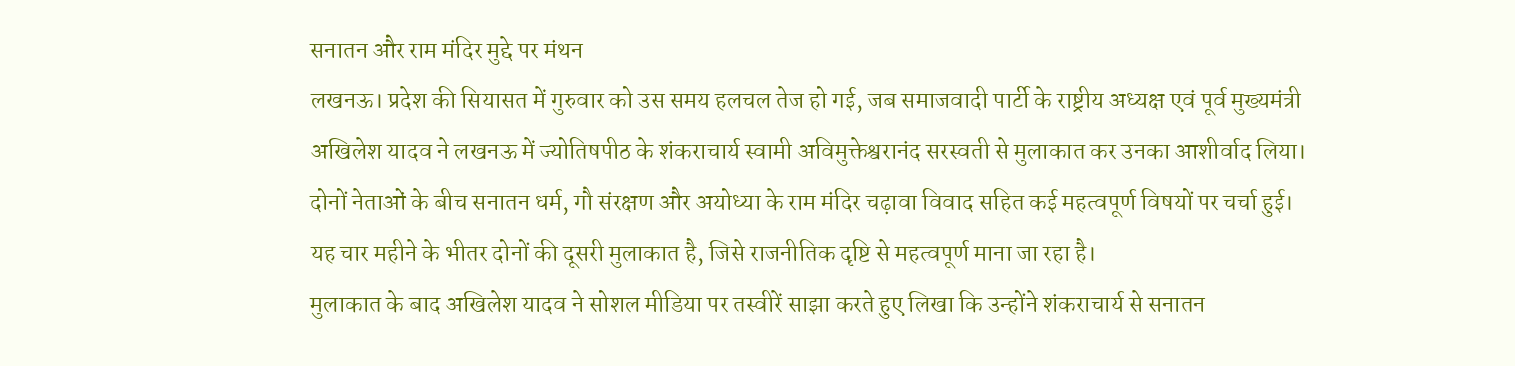सनातन और राम मंदिर मुद्दे पर मंथन
लखनऊ। प्रदेश की सियासत में गुरुवार को उस समय हलचल तेज हो गई, जब समाजवादी पार्टी के राष्ट्रीय अध्यक्ष एवं पूर्व मुख्यमंत्री अखिलेश यादव ने लखनऊ में ज्योतिषपीठ के शंकराचार्य स्वामी अविमुक्तेश्वरानंद सरस्वती से मुलाकात कर उनका आशीर्वाद लिया। दोनों नेताओं के बीच सनातन धर्म, गौ संरक्षण और अयोध्या के राम मंदिर चढ़ावा विवाद सहित कई महत्वपूर्ण विषयों पर चर्चा हुई। यह चार महीने के भीतर दोनों की दूसरी मुलाकात है, जिसे राजनीतिक दृष्टि से महत्वपूर्ण माना जा रहा है।
मुलाकात के बाद अखिलेश यादव ने सोशल मीडिया पर तस्वीरें साझा करते हुए लिखा कि उन्होंने शंकराचार्य से सनातन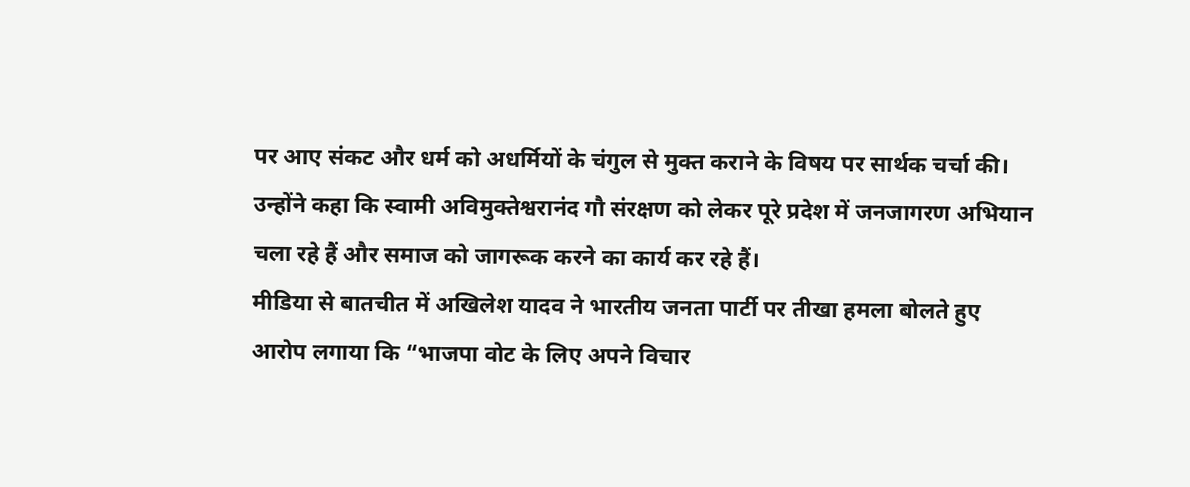पर आए संकट और धर्म को अधर्मियों के चंगुल से मुक्त कराने के विषय पर सार्थक चर्चा की। उन्होंने कहा कि स्वामी अविमुक्तेश्वरानंद गौ संरक्षण को लेकर पूरे प्रदेश में जनजागरण अभियान चला रहे हैं और समाज को जागरूक करने का कार्य कर रहे हैं।
मीडिया से बातचीत में अखिलेश यादव ने भारतीय जनता पार्टी पर तीखा हमला बोलते हुए आरोप लगाया कि “भाजपा वोट के लिए अपने विचार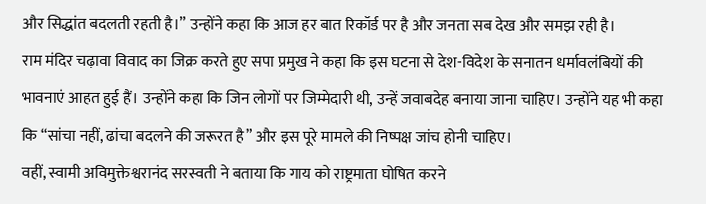और सिद्धांत बदलती रहती है।” उन्होंने कहा कि आज हर बात रिकॉर्ड पर है और जनता सब देख और समझ रही है।
राम मंदिर चढ़ावा विवाद का जिक्र करते हुए सपा प्रमुख ने कहा कि इस घटना से देश-विदेश के सनातन धर्मावलंबियों की भावनाएं आहत हुई हैं। उन्होंने कहा कि जिन लोगों पर जिम्मेदारी थी, उन्हें जवाबदेह बनाया जाना चाहिए। उन्होंने यह भी कहा कि “सांचा नहीं, ढांचा बदलने की जरूरत है” और इस पूरे मामले की निष्पक्ष जांच होनी चाहिए।
वहीं, स्वामी अविमुक्तेश्वरानंद सरस्वती ने बताया कि गाय को राष्ट्रमाता घोषित करने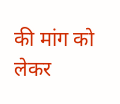की मांग को लेकर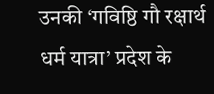उनकी ‘गविष्ठि गौ रक्षार्थ धर्म यात्रा’ प्रदेश के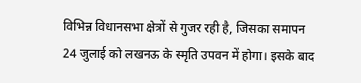विभिन्न विधानसभा क्षेत्रों से गुजर रही है, जिसका समापन 24 जुलाई को लखनऊ के स्मृति उपवन में होगा। इसके बाद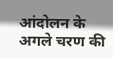आंदोलन के अगले चरण की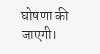घोषणा की जाएगी।